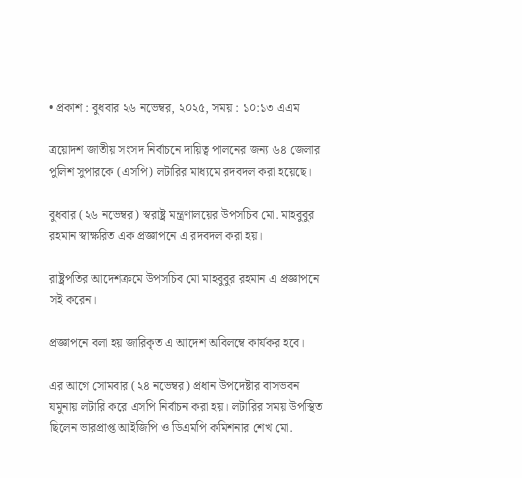• প্রকাশ : বুধবার ২৬ নভেম্বর, ২০২৫, সময় : ১০:১৩ এএম

ত্রয়োদশ জাতীয় সংসদ নির্বাচনে দায়িত্ব পালনের জন্য ৬৪ জেলার পুলিশ সুপারকে (এসপি) লটারির মাধ্যমে রদবদল করা হয়েছে।

বুধবার (২৬ নভেম্বর) স্বরাষ্ট্র মন্ত্রণালয়ের উপসচিব মো. মাহবুবুর রহমান স্বাক্ষরিত এক প্রজ্ঞাপনে এ রদবদল করা হয়।

রাষ্ট্রপতির আদেশক্রমে উপসচিব মো মাহবুবুর রহমান এ প্রজ্ঞাপনে সই করেন।

প্রজ্ঞাপনে বলা হয় জারিকৃত এ আদেশ অবিলম্বে কার্যকর হবে।

এর আগে সোমবার (২৪ নভেম্বর) প্রধান উপদেষ্টার বাসভবন যমুনায় লটারি করে এসপি নির্বাচন করা হয়। লটারির সময় উপস্থিত ছিলেন ভারপ্রাপ্ত আইজিপি ও ডিএমপি কমিশনার শেখ মো.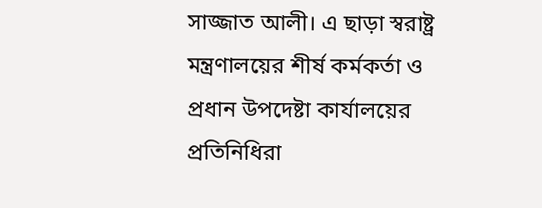সাজ্জাত আলী। এ ছাড়া স্বরাষ্ট্র মন্ত্রণালয়ের শীর্ষ কর্মকর্তা ও প্রধান উপদেষ্টা কার্যালয়ের প্রতিনিধিরা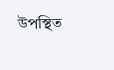উপস্থিত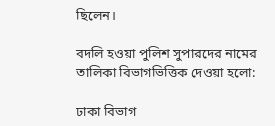ছিলেন।

বদলি হওয়া পুলিশ সুপারদের নামের তালিকা বিভাগভিত্তিক দেওয়া হলো:

ঢাকা বিভাগ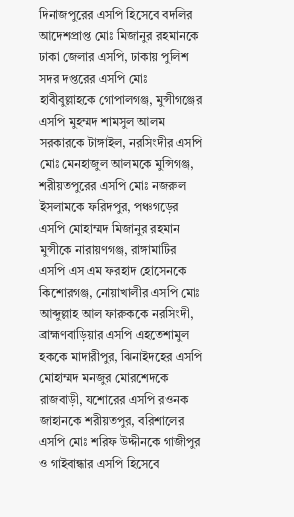দিনাজপুরের এসপি হিসেবে বদলির আদেশপ্রাপ্ত মোঃ মিজানুর রহমানকে ঢাকা জেলার এসপি, ঢাকায় পুলিশ সদর দপ্তরের এসপি মোঃ হাবীবুল্লাহকে গোপালগঞ্জ, মুন্সীগঞ্জের এসপি মুহম্মদ শামসুল আলম সরকারকে টাঙ্গাইল, নরসিংদীর এসপি মোঃ মেনহাজুল আলমকে মুন্সিগঞ্জ, শরীয়তপুরের এসপি মোঃ নজরুল ইসলামকে ফরিদপুর, পঞ্চগড়ের এসপি মোহাম্মদ মিজানুর রহমান মুন্সীকে নারায়ণগঞ্জ, রাঙ্গামাটির এসপি এস এম ফরহাদ হোসেনকে কিশোরগঞ্জ, নোয়াখালীর এসপি মোঃ আব্দুল্লাহ আল ফারুককে নরসিংদী, ব্রাহ্মণবাড়িয়ার এসপি এহতেশামুল হককে মাদারীপুর, ঝিনাইদহের এসপি মোহাম্মদ মনজুর মোরশেদকে রাজবাড়ী, যশোরের এসপি রওনক জাহানকে শরীয়তপুর, বরিশালের এসপি মোঃ শরিফ উদ্দীনকে গাজীপুর ও গাইবান্ধার এসপি হিসেবে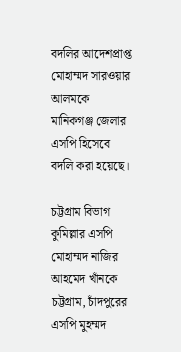বদলির আদেশপ্রাপ্ত মোহাম্মদ সারওয়ার আলমকে মানিকগঞ্জ জেলার এসপি হিসেবে বদলি করা হয়েছে।

চট্টগ্রাম বিভাগ
কুমিল্লার এসপি মোহাম্মদ নাজির আহমেদ খাঁনকে চট্টগ্রাম, চাঁদপুরের এসপি মুহম্মদ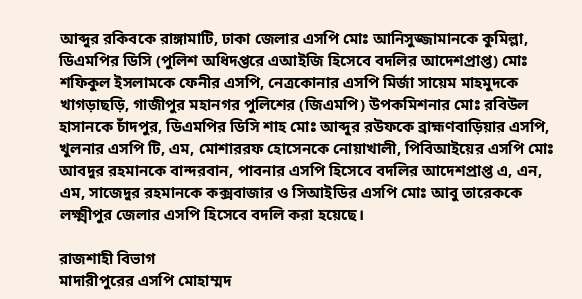আব্দুর রকিবকে রাঙ্গামাটি, ঢাকা জেলার এসপি মোঃ আনিসুজ্জামানকে কুমিল্লা, ডিএমপির ডিসি (পুলিশ অধিদপ্তরে এআইজি হিসেবে বদলির আদেশপ্রাপ্ত) মোঃ শফিকুল ইসলামকে ফেনীর এসপি, নেত্রকোনার এসপি মির্জা সায়েম মাহমুদকে খাগড়াছড়ি, গাজীপুর মহানগর পুলিশের (জিএমপি) উপকমিশনার মোঃ রবিউল হাসানকে চাঁদপুর, ডিএমপির ডিসি শাহ মোঃ আব্দুর রউফকে ব্রাহ্মণবাড়িয়ার এসপি, খুলনার এসপি টি, এম, মোশাররফ হোসেনকে নোয়াখালী, পিবিআইয়ের এসপি মোঃ আবদুর রহমানকে বান্দরবান, পাবনার এসপি হিসেবে বদলির আদেশপ্রাপ্ত এ, এন, এম, সাজেদুর রহমানকে কক্সবাজার ও সিআইডির এসপি মোঃ আবু তারেককে লক্ষ্মীপুর জেলার এসপি হিসেবে বদলি করা হয়েছে।

রাজশাহী বিভাগ
মাদারীপুরের এসপি মোহাম্মদ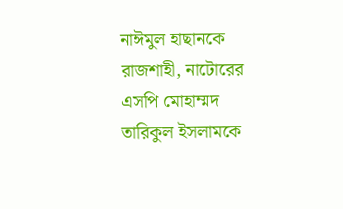নাঈমুল হাছানকে রাজশাহী, নাটোরের এসপি মোহাম্মদ তারিকুল ইসলামকে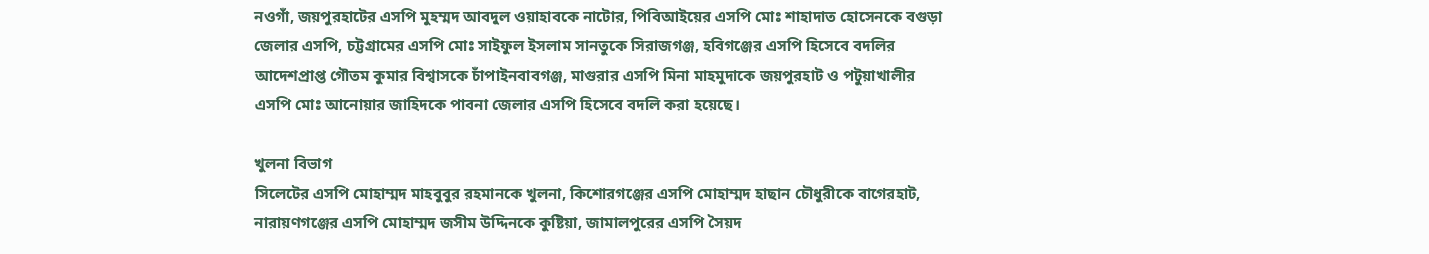নওগাঁ, জয়পুরহাটের এসপি মুহম্মদ আবদুল ওয়াহাবকে নাটোর, পিবিআইয়ের এসপি মোঃ শাহাদাত হোসেনকে বগুড়া জেলার এসপি, চট্টগ্রামের এসপি মোঃ সাইফুল ইসলাম সানতুকে সিরাজগঞ্জ, হবিগঞ্জের এসপি হিসেবে বদলির আদেশপ্রাপ্ত গৌতম কুমার বিশ্বাসকে চাঁপাইনবাবগঞ্জ, মাগুরার এসপি মিনা মাহমুদাকে জয়পুরহাট ও পটুয়াখালীর এসপি মোঃ আনোয়ার জাহিদকে পাবনা জেলার এসপি হিসেবে বদলি করা হয়েছে।

খুলনা বিভাগ
সিলেটের এসপি মোহাম্মদ মাহবুবুর রহমানকে খুলনা, কিশোরগঞ্জের এসপি মোহাম্মদ হাছান চৌধুরীকে বাগেরহাট, নারায়ণগঞ্জের এসপি মোহাম্মদ জসীম উদ্দিনকে কুষ্টিয়া, জামালপুরের এসপি সৈয়দ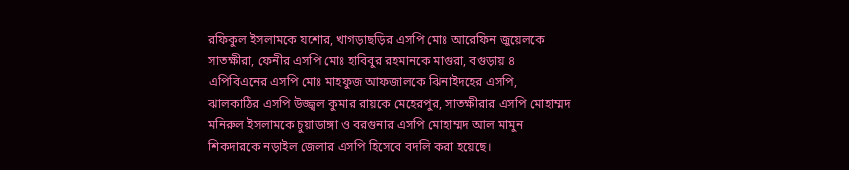রফিকুল ইসলামকে যশোর, খাগড়াছড়ির এসপি মোঃ আরেফিন জুয়েলকে সাতক্ষীরা, ফেনীর এসপি মোঃ হাবিবুর রহমানকে মাগুরা, বগুড়ায় ৪ এপিবিএনের এসপি মোঃ মাহফুজ আফজালকে ঝিনাইদহের এসপি, ঝালকাঠির এসপি উজ্জ্বল কুমার রায়কে মেহেরপুর, সাতক্ষীরার এসপি মোহাম্মদ মনিরুল ইসলামকে চুয়াডাঙ্গা ও বরগুনার এসপি মোহাম্মদ আল মামুন শিকদারকে নড়াইল জেলার এসপি হিসেবে বদলি করা হয়েছে।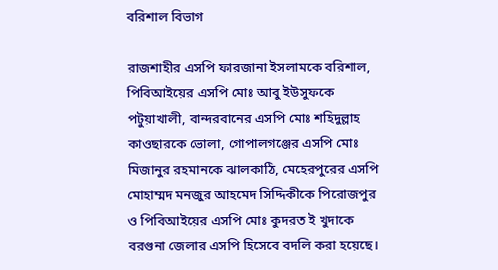বরিশাল বিভাগ

রাজশাহীর এসপি ফারজানা ইসলামকে বরিশাল, পিবিআইয়ের এসপি মোঃ আবু ইউসুফকে পটুয়াখালী, বান্দরবানের এসপি মোঃ শহিদুল্লাহ কাওছারকে ভোলা, গোপালগঞ্জের এসপি মোঃ মিজানুর রহমানকে ঝালকাঠি, মেহেরপুরের এসপি মোহাম্মদ মনজুর আহমেদ সিদ্দিকীকে পিরোজপুর ও পিবিআইয়ের এসপি মোঃ কুদরত ই খুদাকে বরগুনা জেলার এসপি হিসেবে বদলি করা হয়েছে।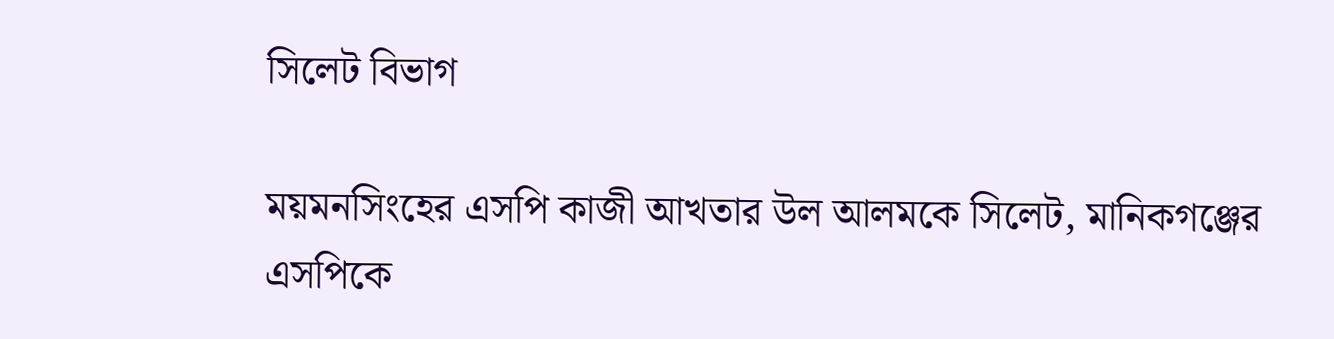সিলেট বিভাগ

ময়মনসিংহের এসপি কাজী আখতার উল আলমকে সিলেট, মানিকগঞ্জের এসপিকে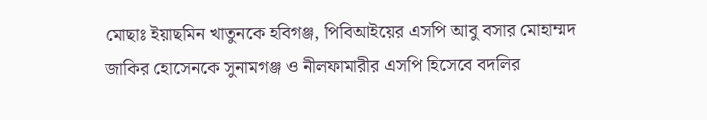মোছাঃ ইয়াছমিন খাতুনকে হবিগঞ্জ, পিবিআইয়ের এসপি আবু বসার মোহাম্মদ জাকির হোসেনকে সুনামগঞ্জ ও নীলফামারীর এসপি হিসেবে বদলির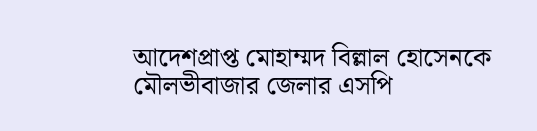আদেশপ্রাপ্ত মোহাম্মদ বিল্লাল হোসেনকে মৌলভীবাজার জেলার এসপি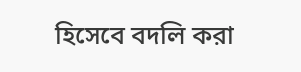হিসেবে বদলি করা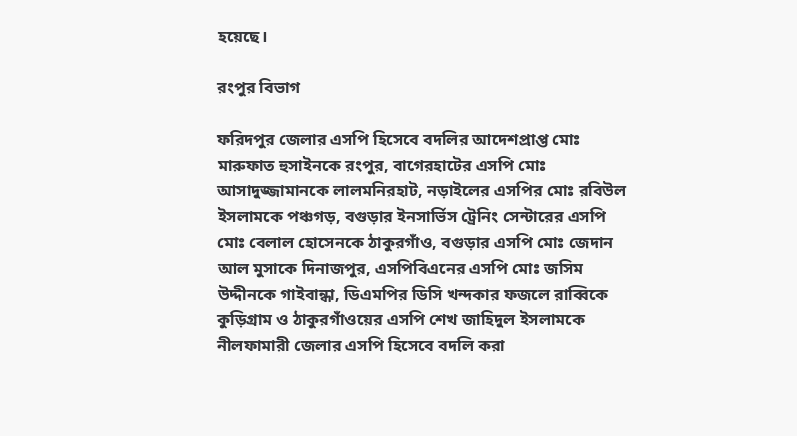হয়েছে।

রংপুর বিভাগ

ফরিদপুর জেলার এসপি হিসেবে বদলির আদেশপ্রাপ্ত মোঃ মারুফাত হুসাইনকে রংপুর, বাগেরহাটের এসপি মোঃ আসাদুজ্জামানকে লালমনিরহাট, নড়াইলের এসপির মোঃ রবিউল ইসলামকে পঞ্চগড়, বগুড়ার ইনসার্ভিস ট্রেনিং সেন্টারের এসপি মোঃ বেলাল হোসেনকে ঠাকুরগাঁও, বগুড়ার এসপি মোঃ জেদান আল মুসাকে দিনাজপুর, এসপিবিএনের এসপি মোঃ জসিম উদ্দীনকে গাইবান্ধা, ডিএমপির ডিসি খন্দকার ফজলে রাব্বিকে কুড়িগ্রাম ও ঠাকুরগাঁওয়ের এসপি শেখ জাহিদুল ইসলামকে নীলফামারী জেলার এসপি হিসেবে বদলি করা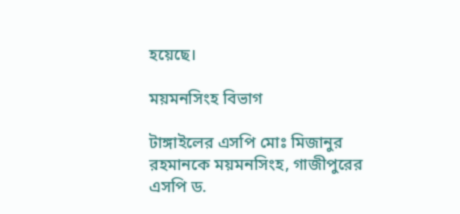হয়েছে।

ময়মনসিংহ বিভাগ

টাঙ্গাইলের এসপি মোঃ মিজানুর রহমানকে ময়মনসিংহ, গাজীপুরের এসপি ড.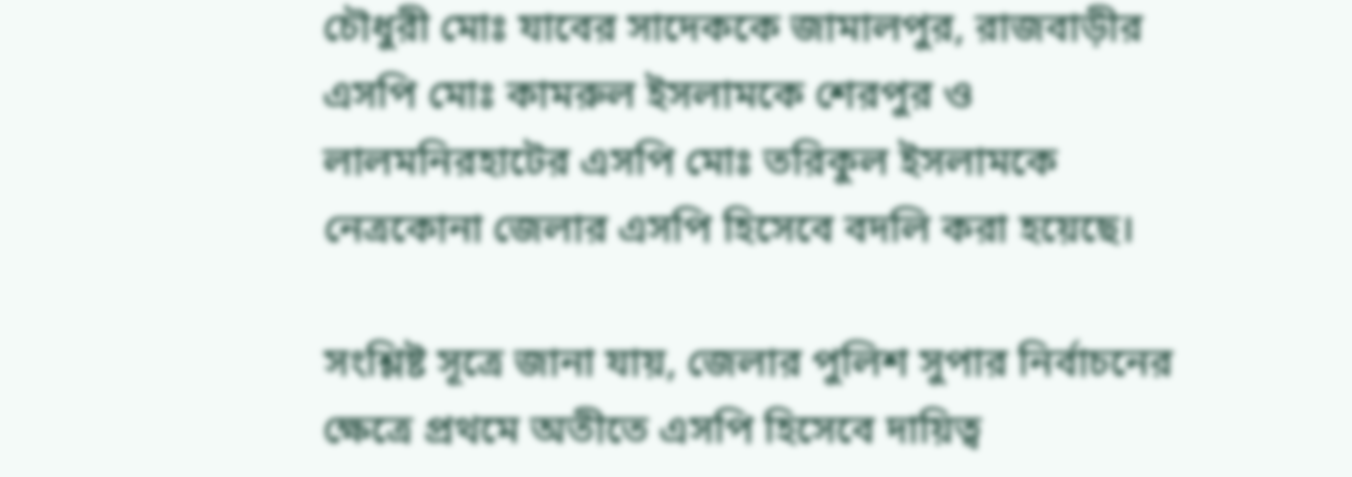চৌধুরী মোঃ যাবের সাদেককে জামালপুর, রাজবাড়ীর এসপি মোঃ কামরুল ইসলামকে শেরপুর ও লালমনিরহাটের এসপি মোঃ তরিকুল ইসলামকে নেত্রকোনা জেলার এসপি হিসেবে বদলি করা হয়েছে।

সংশ্লিষ্ট সূত্রে জানা যায়, জেলার পুলিশ সুপার নির্বাচনের ক্ষেত্রে প্রথমে অতীতে এসপি হিসেবে দায়িত্ব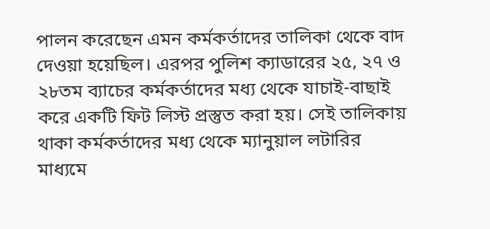পালন করেছেন এমন কর্মকর্তাদের তালিকা থেকে বাদ দেওয়া হয়েছিল। এরপর পুলিশ ক্যাডারের ২৫, ২৭ ও ২৮তম ব্যাচের কর্মকর্তাদের মধ্য থেকে যাচাই-বাছাই করে একটি ফিট লিস্ট প্রস্তুত করা হয়। সেই তালিকায় থাকা কর্মকর্তাদের মধ্য থেকে ম্যানুয়াল লটারির মাধ্যমে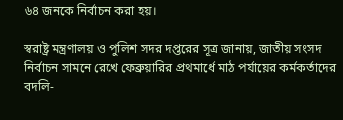৬৪ জনকে নির্বাচন করা হয়।

স্বরাষ্ট্র মন্ত্রণালয় ও পুলিশ সদর দপ্তরের সূত্র জানায়, জাতীয় সংসদ নির্বাচন সামনে রেখে ফেব্রুয়ারির প্রথমার্ধে মাঠ পর্যায়ের কর্মকর্তাদের বদলি-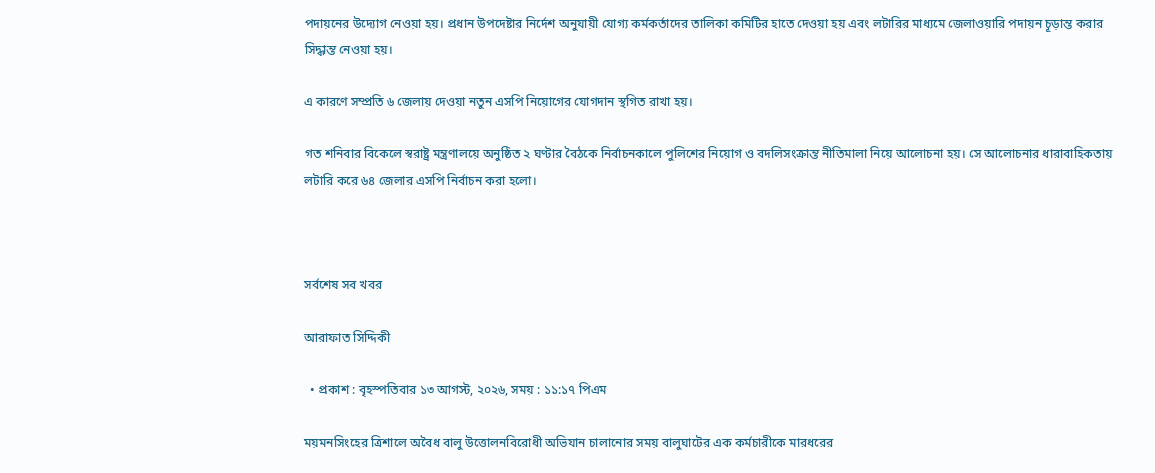পদায়নের উদ্যোগ নেওয়া হয়। প্রধান উপদেষ্টার নির্দেশ অনুযায়ী যোগ্য কর্মকর্তাদের তালিকা কমিটির হাতে দেওয়া হয় এবং লটারির মাধ্যমে জেলাওয়ারি পদায়ন চূড়ান্ত করার সিদ্ধান্ত নেওয়া হয়।

এ কারণে সম্প্রতি ৬ জেলায় দেওয়া নতুন এসপি নিয়োগের যোগদান স্থগিত রাখা হয়।

গত শনিবার বিকেলে স্বরাষ্ট্র মন্ত্রণালয়ে অনুষ্ঠিত ২ ঘণ্টার বৈঠকে নির্বাচনকালে পুলিশের নিয়োগ ও বদলিসংক্রান্ত নীতিমালা নিয়ে আলোচনা হয়। সে আলোচনার ধারাবাহিকতায় লটারি করে ৬৪ জেলার এসপি নির্বাচন করা হলো।



সর্বশেষ সব খবর

আরাফাত সিদ্দিকী

  • প্রকাশ : বৃহস্পতিবার ১৩ আগস্ট, ২০২৬, সময় : ১১:১৭ পিএম

ময়মনসিংহের ত্রিশালে অবৈধ বালু উত্তোলনবিরোধী অভিযান চালানোর সময় বালুঘাটের এক কর্মচারীকে মারধরের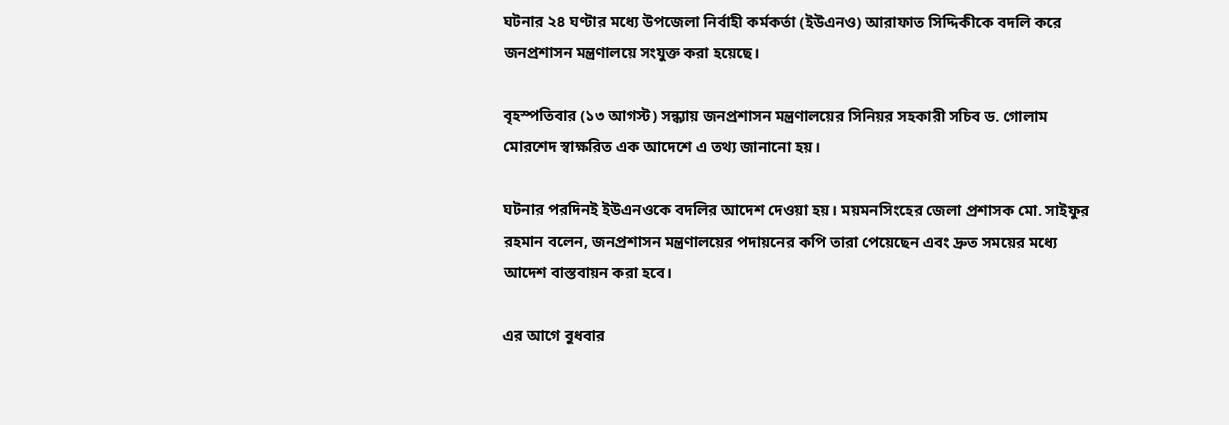ঘটনার ২৪ ঘণ্টার মধ্যে উপজেলা নির্বাহী কর্মকর্তা (ইউএনও) আরাফাত সিদ্দিকীকে বদলি করে জনপ্রশাসন মন্ত্রণালয়ে সংযুক্ত করা হয়েছে।

বৃহস্পতিবার (১৩ আগস্ট) সন্ধ্যায় জনপ্রশাসন মন্ত্রণালয়ের সিনিয়র সহকারী সচিব ড. গোলাম মোরশেদ স্বাক্ষরিত এক আদেশে এ তথ্য জানানো হয়।

ঘটনার পরদিনই ইউএনওকে বদলির আদেশ দেওয়া হয়। ময়মনসিংহের জেলা প্রশাসক মো. সাইফুর রহমান বলেন, জনপ্রশাসন মন্ত্রণালয়ের পদায়নের কপি তারা পেয়েছেন এবং দ্রুত সময়ের মধ্যে আদেশ বাস্তবায়ন করা হবে।

এর আগে বুধবার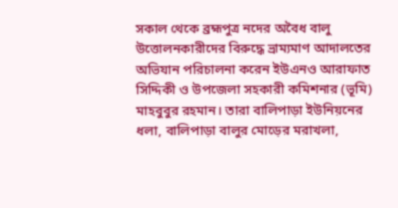সকাল থেকে ব্রহ্মপুত্র নদের অবৈধ বালু উত্তোলনকারীদের বিরুদ্ধে ভ্রাম্যমাণ আদালতের অভিযান পরিচালনা করেন ইউএনও আরাফাত সিদ্দিকী ও উপজেলা সহকারী কমিশনার (ভূমি) মাহবুবুর রহমান। তারা বালিপাড়া ইউনিয়নের ধলা, বালিপাড়া বালুর মোড়ের মরাখলা,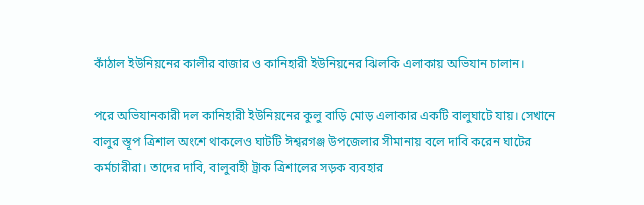কাঁঠাল ইউনিয়নের কালীর বাজার ও কানিহারী ইউনিয়নের ঝিলকি এলাকায় অভিযান চালান।

পরে অভিযানকারী দল কানিহারী ইউনিয়নের কুলু বাড়ি মোড় এলাকার একটি বালুঘাটে যায়। সেখানে বালুর স্তূপ ত্রিশাল অংশে থাকলেও ঘাটটি ঈশ্বরগঞ্জ উপজেলার সীমানায় বলে দাবি করেন ঘাটের কর্মচারীরা। তাদের দাবি, বালুবাহী ট্রাক ত্রিশালের সড়ক ব্যবহার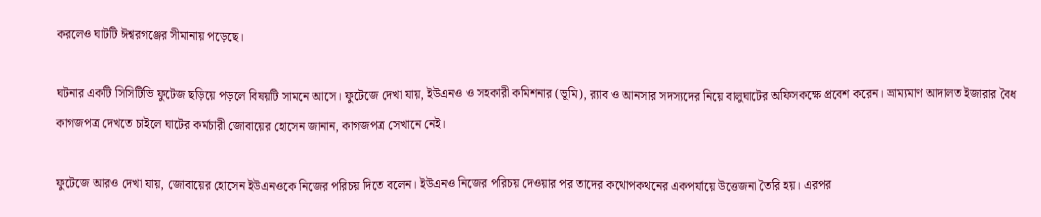করলেও ঘাটটি ঈশ্বরগঞ্জের সীমানায় পড়েছে।

ঘটনার একটি সিসিটিভি ফুটেজ ছড়িয়ে পড়লে বিষয়টি সামনে আসে। ফুটেজে দেখা যায়, ইউএনও ও সহকারী কমিশনার (ভূমি), র‌্যাব ও আনসার সদস্যদের নিয়ে বালুঘাটের অফিসকক্ষে প্রবেশ করেন। ভ্রাম্যমাণ আদালত ইজারার বৈধ কাগজপত্র দেখতে চাইলে ঘাটের কর্মচারী জোবায়ের হোসেন জানান, কাগজপত্র সেখানে নেই।

ফুটেজে আরও দেখা যায়, জোবায়ের হোসেন ইউএনওকে নিজের পরিচয় দিতে বলেন। ইউএনও নিজের পরিচয় দেওয়ার পর তাদের কথোপকথনের একপর্যায়ে উত্তেজনা তৈরি হয়। এরপর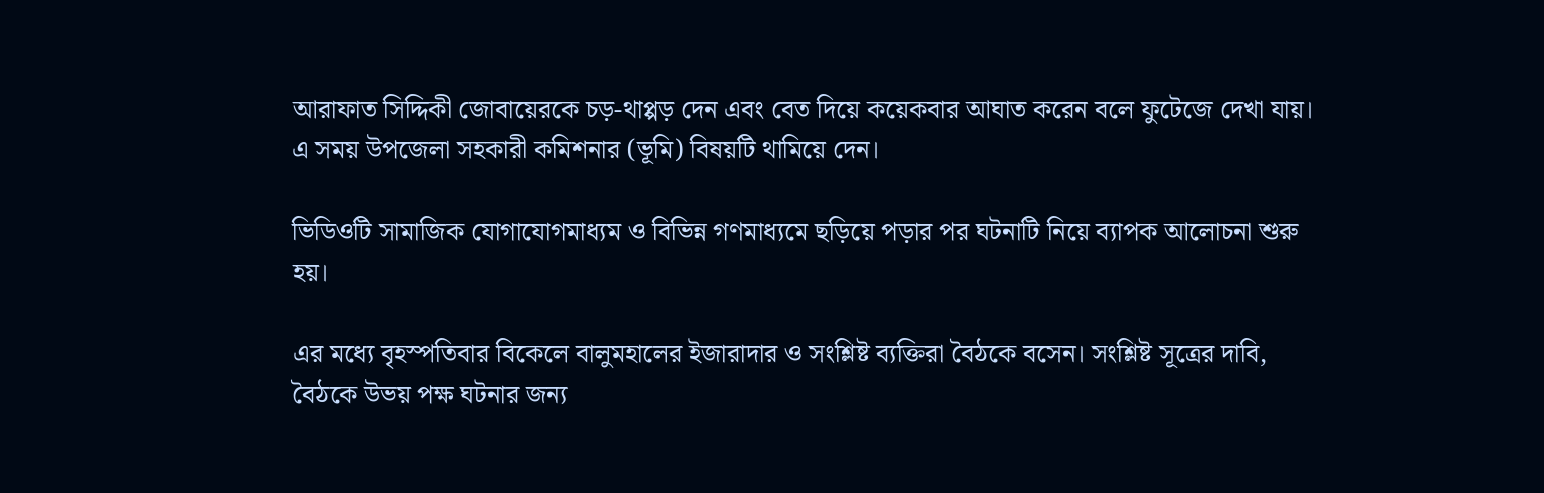আরাফাত সিদ্দিকী জোবায়েরকে চড়-থাপ্পড় দেন এবং বেত দিয়ে কয়েকবার আঘাত করেন বলে ফুটেজে দেখা যায়। এ সময় উপজেলা সহকারী কমিশনার (ভূমি) বিষয়টি থামিয়ে দেন।

ভিডিওটি সামাজিক যোগাযোগমাধ্যম ও বিভিন্ন গণমাধ্যমে ছড়িয়ে পড়ার পর ঘটনাটি নিয়ে ব্যাপক আলোচনা শুরু হয়।

এর মধ্যে বৃহস্পতিবার বিকেলে বালুমহালের ইজারাদার ও সংশ্লিষ্ট ব্যক্তিরা বৈঠকে বসেন। সংশ্লিষ্ট সূত্রের দাবি, বৈঠকে উভয় পক্ষ ঘটনার জন্য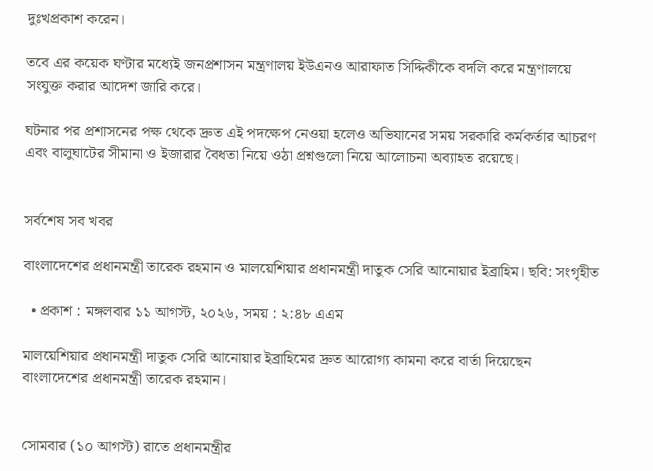দুঃখপ্রকাশ করেন।

তবে এর কয়েক ঘণ্টার মধ্যেই জনপ্রশাসন মন্ত্রণালয় ইউএনও আরাফাত সিদ্দিকীকে বদলি করে মন্ত্রণালয়ে সংযুক্ত করার আদেশ জারি করে।

ঘটনার পর প্রশাসনের পক্ষ থেকে দ্রুত এই পদক্ষেপ নেওয়া হলেও অভিযানের সময় সরকারি কর্মকর্তার আচরণ এবং বালুঘাটের সীমানা ও ইজারার বৈধতা নিয়ে ওঠা প্রশ্নগুলো নিয়ে আলোচনা অব্যাহত রয়েছে।


সর্বশেষ সব খবর

বাংলাদেশের প্রধানমন্ত্রী তারেক রহমান ও মালয়েশিয়ার প্রধানমন্ত্রী দাতুক সেরি আনোয়ার ইব্রাহিম। ছবি: সংগৃহীত

  • প্রকাশ : মঙ্গলবার ১১ আগস্ট, ২০২৬, সময় : ২:৪৮ এএম

মালয়েশিয়ার প্রধানমন্ত্রী দাতুক সেরি আনোয়ার ইব্রাহিমের দ্রুত আরোগ্য কামনা করে বার্তা দিয়েছেন বাংলাদেশের প্রধানমন্ত্রী তারেক রহমান।


সোমবার (১০ আগস্ট) রাতে প্রধানমন্ত্রীর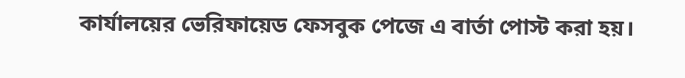কার্যালয়ের ভেরিফায়েড ফেসবুক পেজে এ বার্তা পোস্ট করা হয়।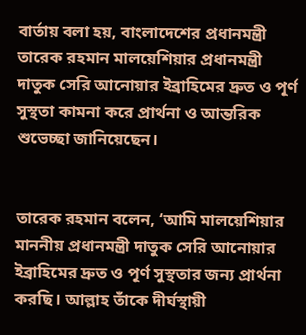বার্তায় বলা হয়, বাংলাদেশের প্রধানমন্ত্রী তারেক রহমান মালয়েশিয়ার প্রধানমন্ত্রী দাতুক সেরি আনোয়ার ইব্রাহিমের দ্রুত ও পূর্ণ সুস্থতা কামনা করে প্রার্থনা ও আন্তরিক শুভেচ্ছা জানিয়েছেন।


তারেক রহমান বলেন, ‘আমি মালয়েশিয়ার মাননীয় প্রধানমন্ত্রী দাতুক সেরি আনোয়ার ইব্রাহিমের দ্রুত ও পূর্ণ সুস্থতার জন্য প্রার্থনা করছি। আল্লাহ তাঁকে দীর্ঘস্থায়ী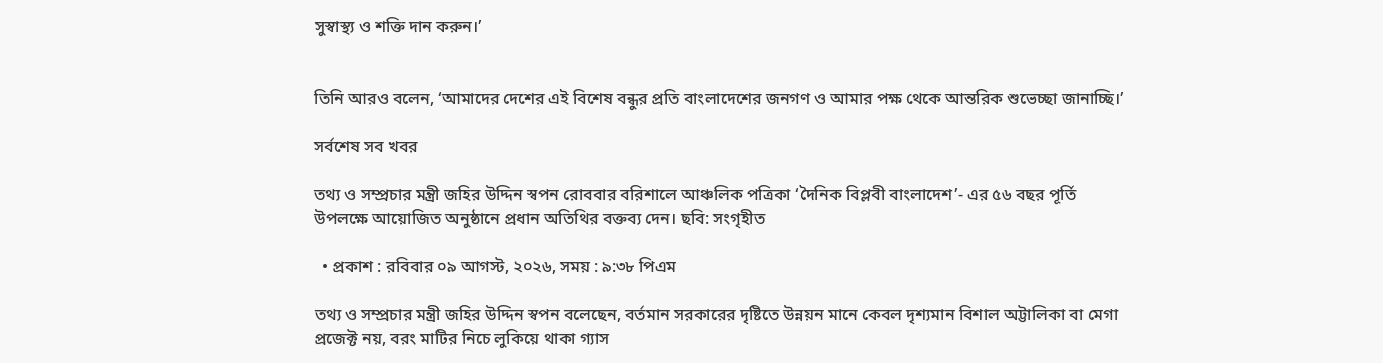সুস্বাস্থ্য ও শক্তি দান করুন।’


তিনি আরও বলেন, ‘আমাদের দেশের এই বিশেষ বন্ধুর প্রতি বাংলাদেশের জনগণ ও আমার পক্ষ থেকে আন্তরিক শুভেচ্ছা জানাচ্ছি।’

সর্বশেষ সব খবর

তথ্য ও সম্প্রচার মন্ত্রী জহির উদ্দিন স্বপন রোববার বরিশালে আঞ্চলিক পত্রিকা ‘দৈনিক বিপ্লবী বাংলাদেশ’- এর ৫৬ বছর পূর্তি উপলক্ষে আয়োজিত অনুষ্ঠানে প্রধান অতিথির বক্তব্য দেন। ছবি: সংগৃহীত

  • প্রকাশ : রবিবার ০৯ আগস্ট, ২০২৬, সময় : ৯:৩৮ পিএম

তথ্য ও সম্প্রচার মন্ত্রী জহির উদ্দিন স্বপন বলেছেন, বর্তমান সরকারের দৃষ্টিতে উন্নয়ন মানে কেবল দৃশ্যমান বিশাল অট্টালিকা বা মেগা প্রজেক্ট নয়, বরং মাটির নিচে লুকিয়ে থাকা গ্যাস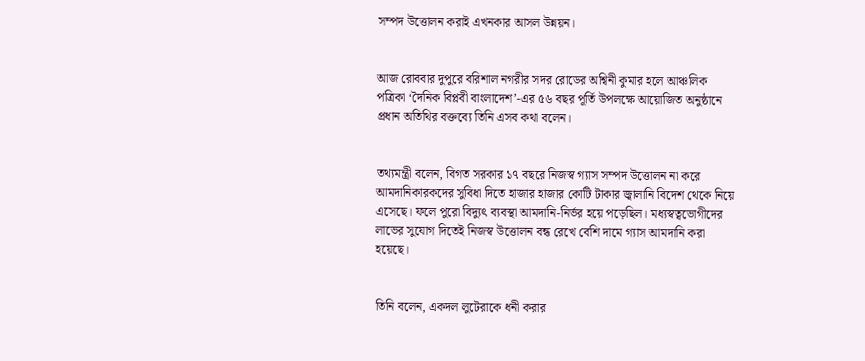সম্পদ উত্তোলন করাই এখনকার আসল উন্নয়ন।


আজ রোববার দুপুরে বরিশাল নগরীর সদর রোডের অশ্বিনী কুমার হলে আঞ্চলিক পত্রিকা ‘দৈনিক বিপ্লবী বাংলাদেশ’-এর ৫৬ বছর পূর্তি উপলক্ষে আয়োজিত অনুষ্ঠানে প্রধান অতিথির বক্তব্যে তিনি এসব কথা বলেন।


তথ্যমন্ত্রী বলেন, বিগত সরকার ১৭ বছরে নিজস্ব গ্যাস সম্পদ উত্তোলন না করে আমদানিকারকদের সুবিধা দিতে হাজার হাজার কোটি টাকার জ্বালানি বিদেশ থেকে নিয়ে এসেছে। ফলে পুরো বিদ্যুৎ ব্যবস্থা আমদানি-নির্ভর হয়ে পড়েছিল। মধ্যস্বত্বভোগীদের লাভের সুযোগ দিতেই নিজস্ব উত্তোলন বন্ধ রেখে বেশি দামে গ্যাস আমদানি করা হয়েছে।


তিনি বলেন, একদল লুটেরাকে ধনী করার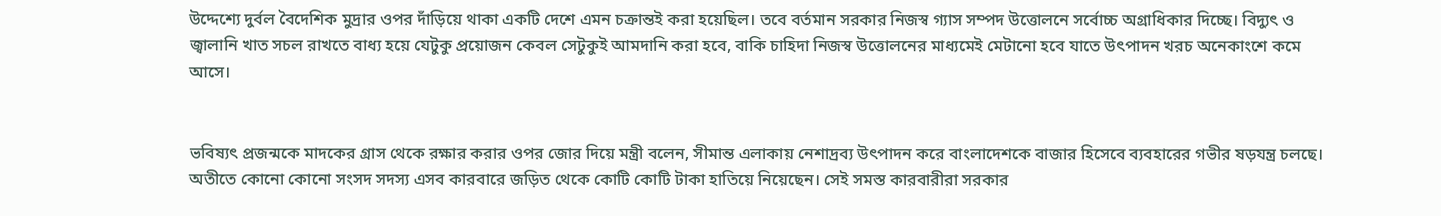উদ্দেশ্যে দুর্বল বৈদেশিক মুদ্রার ওপর দাঁড়িয়ে থাকা একটি দেশে এমন চক্রান্তই করা হয়েছিল। তবে বর্তমান সরকার নিজস্ব গ্যাস সম্পদ উত্তোলনে সর্বোচ্চ অগ্রাধিকার দিচ্ছে। বিদ্যুৎ ও জ্বালানি খাত সচল রাখতে বাধ্য হয়ে যেটুকু প্রয়োজন কেবল সেটুকুই আমদানি করা হবে, বাকি চাহিদা নিজস্ব উত্তোলনের মাধ্যমেই মেটানো হবে যাতে উৎপাদন খরচ অনেকাংশে কমে আসে।


ভবিষ্যৎ প্রজন্মকে মাদকের গ্রাস থেকে রক্ষার করার ওপর জোর দিয়ে মন্ত্রী বলেন, সীমান্ত এলাকায় নেশাদ্রব্য উৎপাদন করে বাংলাদেশকে বাজার হিসেবে ব্যবহারের গভীর ষড়যন্ত্র চলছে। অতীতে কোনো কোনো সংসদ সদস্য এসব কারবারে জড়িত থেকে কোটি কোটি টাকা হাতিয়ে নিয়েছেন। সেই সমস্ত কারবারীরা সরকার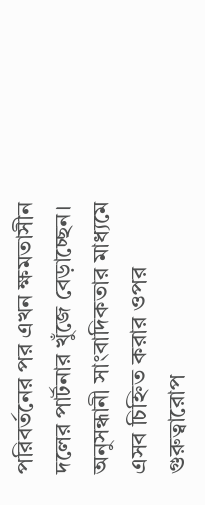পরিবর্তনের পর এখন ক্ষমতাসীন দলের পার্টনার খুঁজে বেড়াচ্ছেন। অনুসন্ধানী সাংবাদিকতার মাধ্যমে এসব চিহ্নিত করার ওপর গুরুত্বারোপ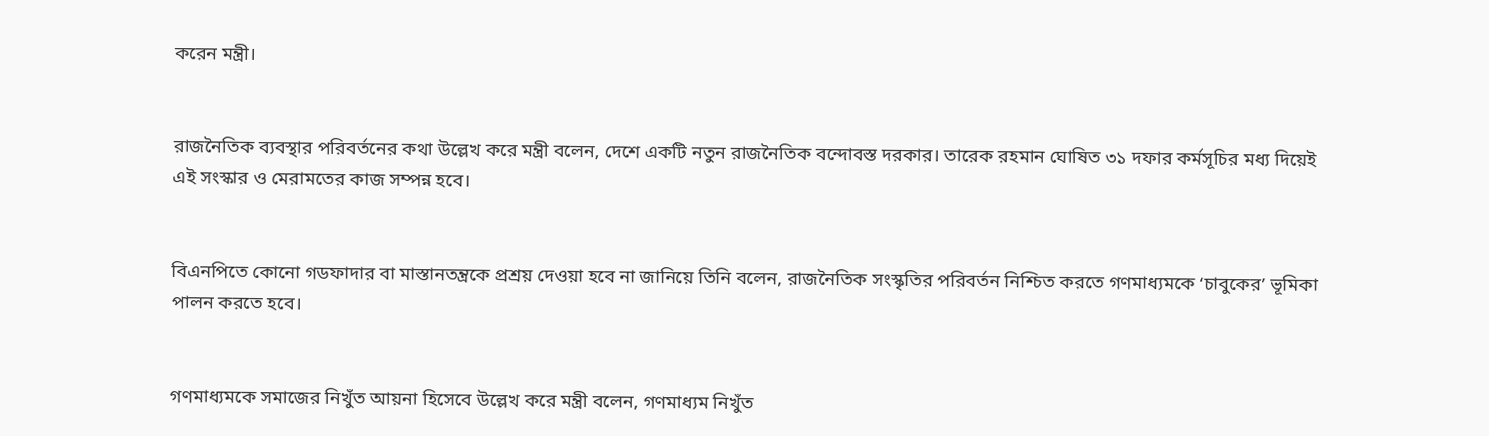করেন মন্ত্রী।


রাজনৈতিক ব্যবস্থার পরিবর্তনের কথা উল্লেখ করে মন্ত্রী বলেন, দেশে একটি নতুন রাজনৈতিক বন্দোবস্ত দরকার। তারেক রহমান ঘোষিত ৩১ দফার কর্মসূচির মধ্য দিয়েই এই সংস্কার ও মেরামতের কাজ সম্পন্ন হবে।


বিএনপিতে কোনো গডফাদার বা মাস্তানতন্ত্রকে প্রশ্রয় দেওয়া হবে না জানিয়ে তিনি বলেন, রাজনৈতিক সংস্কৃতির পরিবর্তন নিশ্চিত করতে গণমাধ্যমকে ‘চাবুকের’ ভূমিকা পালন করতে হবে।


গণমাধ্যমকে সমাজের নিখুঁত আয়না হিসেবে উল্লেখ করে মন্ত্রী বলেন, গণমাধ্যম নিখুঁত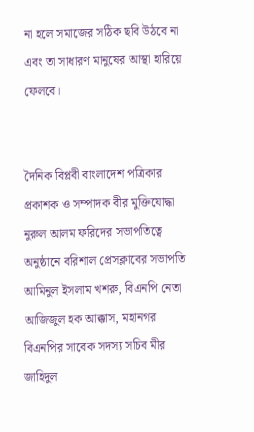না হলে সমাজের সঠিক ছবি উঠবে না এবং তা সাধারণ মানুষের আস্থা হারিয়ে ফেলবে।


দৈনিক বিপ্লবী বাংলাদেশ পত্রিকার প্রকাশক ও সম্পাদক বীর মুক্তিযোদ্ধা নুরুল আলম ফরিদের সভাপতিত্বে অনুষ্ঠানে বরিশাল প্রেসক্লাবের সভাপতি আমিনুল ইসলাম খশরু, বিএনপি নেতা আজিজুল হক আক্কাস, মহানগর বিএনপির সাবেক সদস্য সচিব মীর জাহিদুল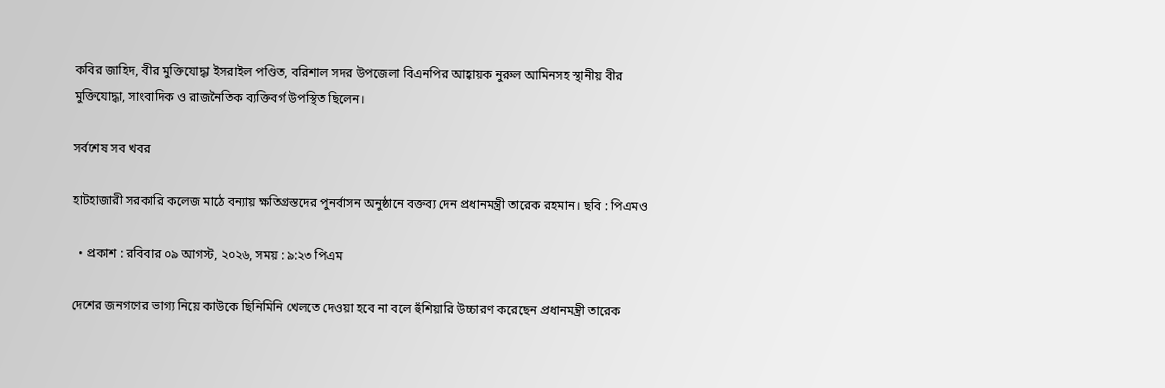কবির জাহিদ, বীর মুক্তিযোদ্ধা ইসরাইল পণ্ডিত, বরিশাল সদর উপজেলা বিএনপির আহ্বায়ক নুরুল আমিনসহ স্থানীয় বীর মুক্তিযোদ্ধা, সাংবাদিক ও রাজনৈতিক ব্যক্তিবর্গ উপস্থিত ছিলেন।

সর্বশেষ সব খবর

হাটহাজারী সরকারি কলেজ মাঠে বন্যায় ক্ষতিগ্রস্তদের পুনর্বাসন অনুষ্ঠানে বক্তব্য দেন প্রধানমন্ত্রী তারেক রহমান। ছবি : পিএমও

  • প্রকাশ : রবিবার ০৯ আগস্ট, ২০২৬, সময় : ৯:২৩ পিএম

দেশের জনগণের ভাগ্য নিয়ে কাউকে ছিনিমিনি খেলতে দেওয়া হবে না বলে হুঁশিয়ারি উচ্চারণ করেছেন প্রধানমন্ত্রী তারেক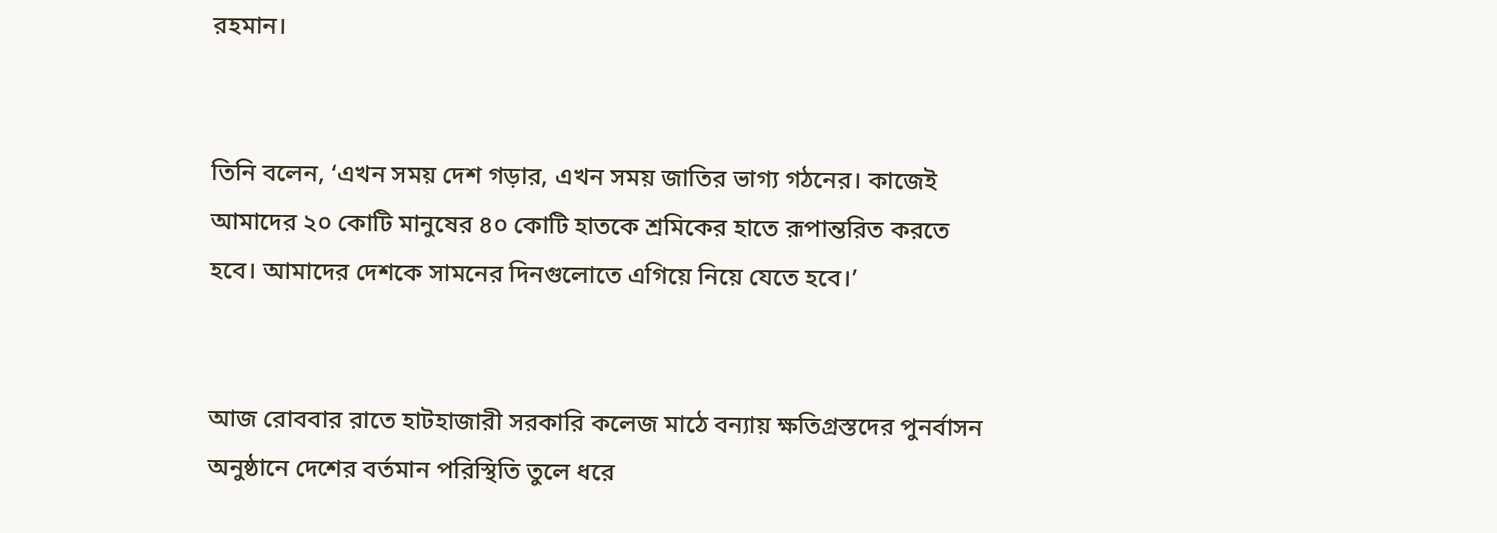রহমান।


তিনি বলেন, ‘এখন সময় দেশ গড়ার, এখন সময় জাতির ভাগ্য গঠনের। কাজেই আমাদের ২০ কোটি মানুষের ৪০ কোটি হাতকে শ্রমিকের হাতে রূপান্তরিত করতে হবে। আমাদের দেশকে সামনের দিনগুলোতে এগিয়ে নিয়ে যেতে হবে।’


আজ রোববার রাতে হাটহাজারী সরকারি কলেজ মাঠে বন্যায় ক্ষতিগ্রস্তদের পুনর্বাসন অনুষ্ঠানে দেশের বর্তমান পরিস্থিতি তুলে ধরে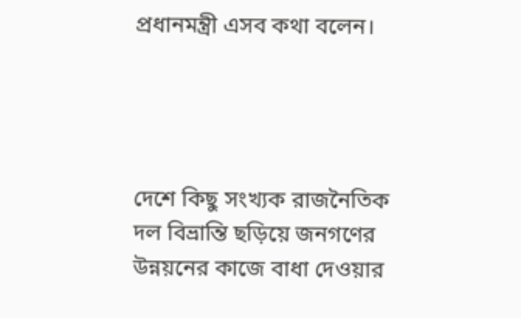প্রধানমন্ত্রী এসব কথা বলেন।




দেশে কিছু সংখ্যক রাজনৈতিক দল বিভ্রান্তি ছড়িয়ে জনগণের উন্নয়নের কাজে বাধা দেওয়ার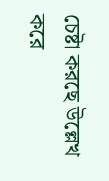চেষ্টা করছে উল্লেখ করে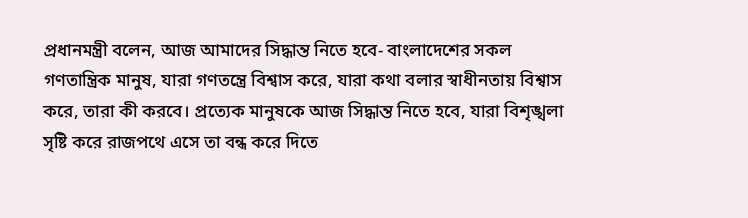প্রধানমন্ত্রী বলেন, আজ আমাদের সিদ্ধান্ত নিতে হবে- বাংলাদেশের সকল গণতান্ত্রিক মানুষ, যারা গণতন্ত্রে বিশ্বাস করে, যারা কথা বলার স্বাধীনতায় বিশ্বাস করে, তারা কী করবে। প্রত্যেক মানুষকে আজ সিদ্ধান্ত নিতে হবে, যারা বিশৃঙ্খলা সৃষ্টি করে রাজপথে এসে তা বন্ধ করে দিতে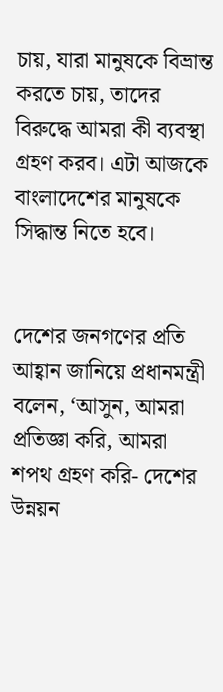চায়, যারা মানুষকে বিভ্রান্ত করতে চায়, তাদের বিরুদ্ধে আমরা কী ব্যবস্থা গ্রহণ করব। এটা আজকে বাংলাদেশের মানুষকে সিদ্ধান্ত নিতে হবে।


দেশের জনগণের প্রতি আহ্বান জানিয়ে প্রধানমন্ত্রী বলেন, ‘আসুন, আমরা প্রতিজ্ঞা করি, আমরা শপথ গ্রহণ করি- দেশের উন্নয়ন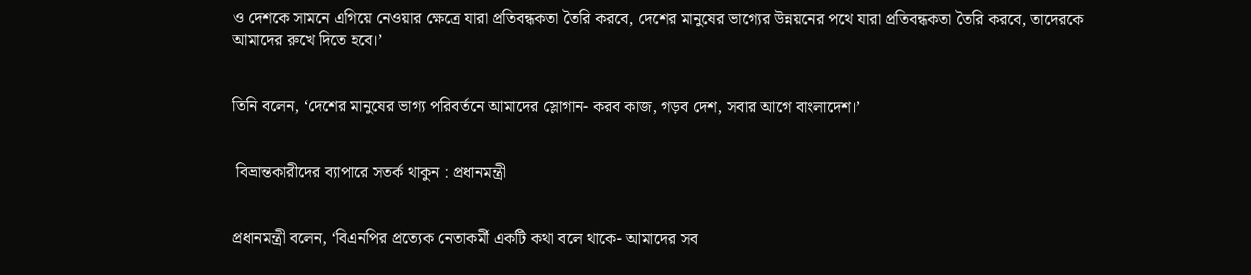ও দেশকে সামনে এগিয়ে নেওয়ার ক্ষেত্রে যারা প্রতিবন্ধকতা তৈরি করবে, দেশের মানুষের ভাগ্যের উন্নয়নের পথে যারা প্রতিবন্ধকতা তৈরি করবে, তাদেরকে আমাদের রুখে দিতে হবে।’


তিনি বলেন, ‘দেশের মানুষের ভাগ্য পরিবর্তনে আমাদের স্লোগান- করব কাজ, গড়ব দেশ, সবার আগে বাংলাদেশ।’


 বিভ্রান্তকারীদের ব্যাপারে সতর্ক থাকুন : প্রধানমন্ত্রী


প্রধানমন্ত্রী বলেন, ‘বিএনপির প্রত্যেক নেতাকর্মী একটি কথা বলে থাকে- আমাদের সব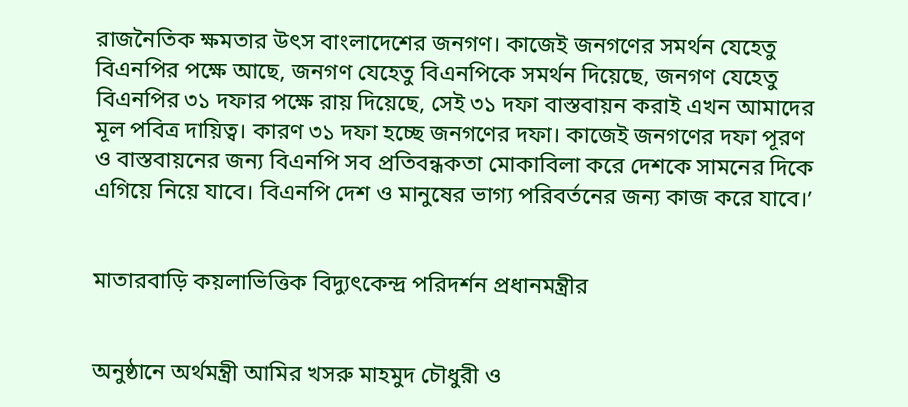রাজনৈতিক ক্ষমতার উৎস বাংলাদেশের জনগণ। কাজেই জনগণের সমর্থন যেহেতু বিএনপির পক্ষে আছে, জনগণ যেহেতু বিএনপিকে সমর্থন দিয়েছে, জনগণ যেহেতু বিএনপির ৩১ দফার পক্ষে রায় দিয়েছে, সেই ৩১ দফা বাস্তবায়ন করাই এখন আমাদের মূল পবিত্র দায়িত্ব। কারণ ৩১ দফা হচ্ছে জনগণের দফা। কাজেই জনগণের দফা পূরণ ও বাস্তবায়নের জন্য বিএনপি সব প্রতিবন্ধকতা মোকাবিলা করে দেশকে সামনের দিকে এগিয়ে নিয়ে যাবে। বিএনপি দেশ ও মানুষের ভাগ্য পরিবর্তনের জন্য কাজ করে যাবে।’


মাতারবাড়ি কয়লাভিত্তিক বিদ্যুৎকেন্দ্র পরিদর্শন প্রধানমন্ত্রীর


অনুষ্ঠানে অর্থমন্ত্রী আমির খসরু মাহমুদ চৌধুরী ও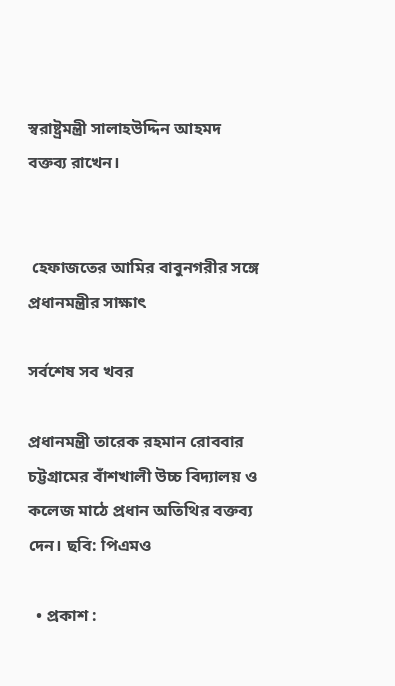স্বরাষ্ট্রমন্ত্রী সালাহউদ্দিন আহমদ বক্তব্য রাখেন।


 হেফাজতের আমির বাবুনগরীর সঙ্গে প্রধানমন্ত্রীর সাক্ষাৎ

সর্বশেষ সব খবর

প্রধানমন্ত্রী তারেক রহমান রোববার চট্টগ্রামের বাঁশখালী উচ্চ বিদ্যালয় ও কলেজ মাঠে প্রধান অতিথির বক্তব্য দেন। ছবি: পিএমও

  • প্রকাশ :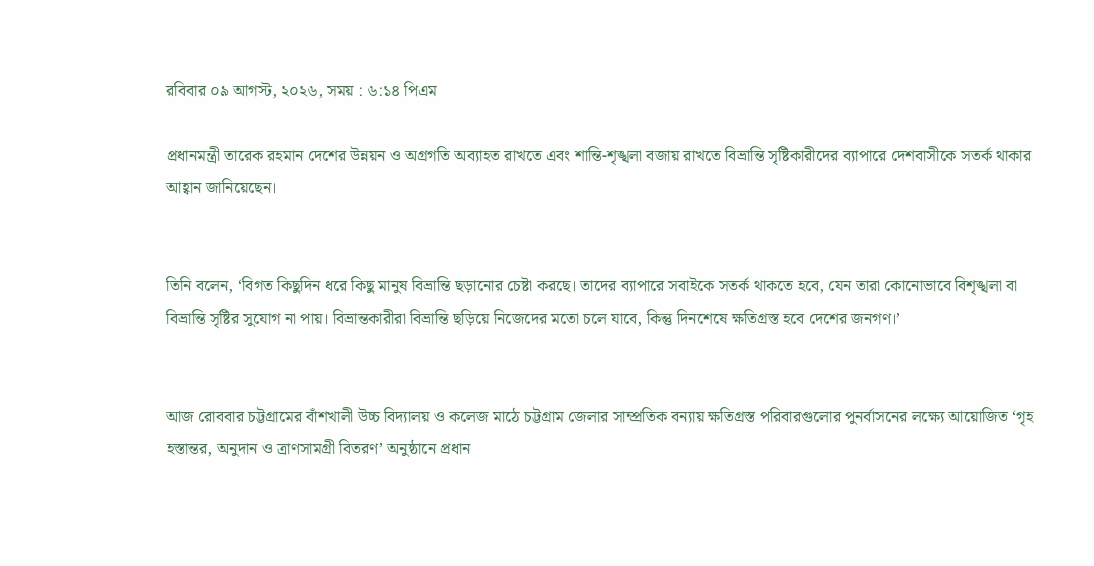রবিবার ০৯ আগস্ট, ২০২৬, সময় : ৬:১৪ পিএম

প্রধানমন্ত্রী তারেক রহমান দেশের উন্নয়ন ও অগ্রগতি অব্যাহত রাখতে এবং শান্তি-শৃঙ্খলা বজায় রাখতে বিভ্রান্তি সৃষ্টিকারীদের ব্যাপারে দেশবাসীকে সতর্ক থাকার আহ্বান জানিয়েছেন।


তিনি বলেন, ‘বিগত কিছুদিন ধরে কিছু মানুষ বিভ্রান্তি ছড়ানোর চেষ্টা করছে। তাদের ব্যাপারে সবাইকে সতর্ক থাকতে হবে, যেন তারা কোনোভাবে বিশৃঙ্খলা বা বিভ্রান্তি সৃষ্টির সুযোগ না পায়। বিভ্রান্তকারীরা বিভ্রান্তি ছড়িয়ে নিজেদের মতো চলে যাবে, কিন্তু দিনশেষে ক্ষতিগ্রস্ত হবে দেশের জনগণ।’


আজ রোববার চট্টগ্রামের বাঁশখালী উচ্চ বিদ্যালয় ও কলেজ মাঠে চট্টগ্রাম জেলার সাম্প্রতিক বন্যায় ক্ষতিগ্রস্ত পরিবারগুলোর পুনর্বাসনের লক্ষ্যে আয়োজিত ‘গৃহ হস্তান্তর, অনুদান ও ত্রাণসামগ্রী বিতরণ’ অনুষ্ঠানে প্রধান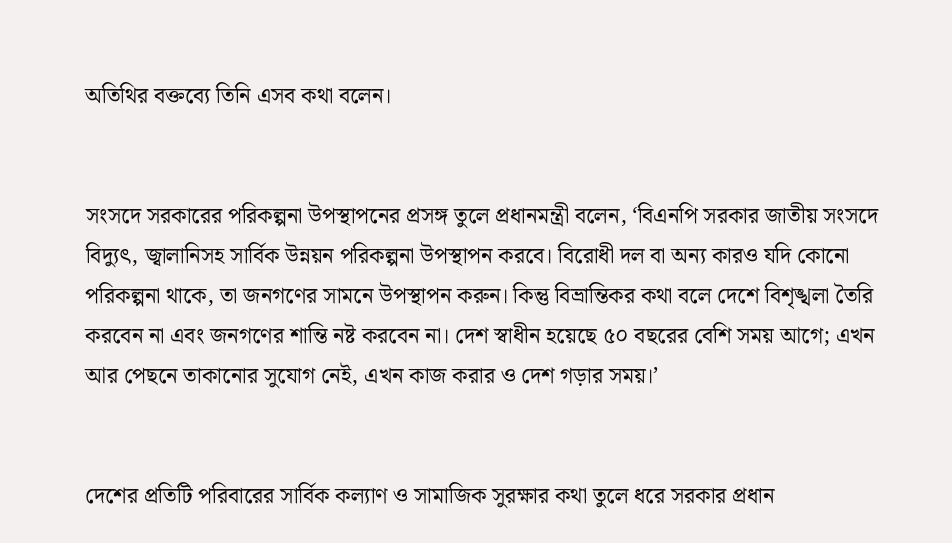অতিথির বক্তব্যে তিনি এসব কথা বলেন।


সংসদে সরকারের পরিকল্পনা উপস্থাপনের প্রসঙ্গ তুলে প্রধানমন্ত্রী বলেন, ‘বিএনপি সরকার জাতীয় সংসদে বিদ্যুৎ, জ্বালানিসহ সার্বিক উন্নয়ন পরিকল্পনা উপস্থাপন করবে। বিরোধী দল বা অন্য কারও যদি কোনো পরিকল্পনা থাকে, তা জনগণের সামনে উপস্থাপন করুন। কিন্তু বিভ্রান্তিকর কথা বলে দেশে বিশৃঙ্খলা তৈরি করবেন না এবং জনগণের শান্তি নষ্ট করবেন না। দেশ স্বাধীন হয়েছে ৫০ বছরের বেশি সময় আগে; এখন আর পেছনে তাকানোর সুযোগ নেই, এখন কাজ করার ও দেশ গড়ার সময়।’


দেশের প্রতিটি পরিবারের সার্বিক কল্যাণ ও সামাজিক সুরক্ষার কথা তুলে ধরে সরকার প্রধান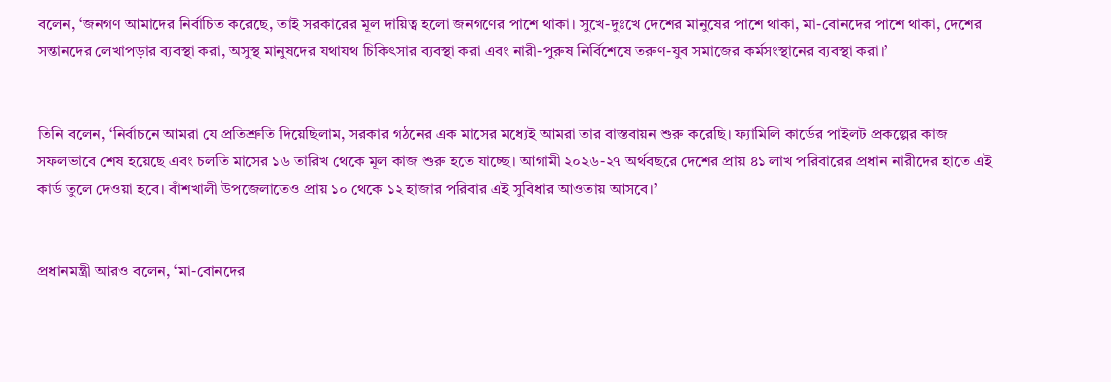বলেন, ‘জনগণ আমাদের নির্বাচিত করেছে, তাই সরকারের মূল দায়িত্ব হলো জনগণের পাশে থাকা। সুখে-দুঃখে দেশের মানুষের পাশে থাকা, মা-বোনদের পাশে থাকা, দেশের সন্তানদের লেখাপড়ার ব্যবস্থা করা, অসুস্থ মানুষদের যথাযথ চিকিৎসার ব্যবস্থা করা এবং নারী-পুরুষ নির্বিশেষে তরুণ-যুব সমাজের কর্মসংস্থানের ব্যবস্থা করা।’


তিনি বলেন, ‘নির্বাচনে আমরা যে প্রতিশ্রুতি দিয়েছিলাম, সরকার গঠনের এক মাসের মধ্যেই আমরা তার বাস্তবায়ন শুরু করেছি। ফ্যামিলি কার্ডের পাইলট প্রকল্পের কাজ সফলভাবে শেষ হয়েছে এবং চলতি মাসের ১৬ তারিখ থেকে মূল কাজ শুরু হতে যাচ্ছে। আগামী ২০২৬-২৭ অর্থবছরে দেশের প্রায় ৪১ লাখ পরিবারের প্রধান নারীদের হাতে এই কার্ড তুলে দেওয়া হবে। বাঁশখালী উপজেলাতেও প্রায় ১০ থেকে ১২ হাজার পরিবার এই সুবিধার আওতায় আসবে।’


প্রধানমন্ত্রী আরও বলেন, ‘মা-বোনদের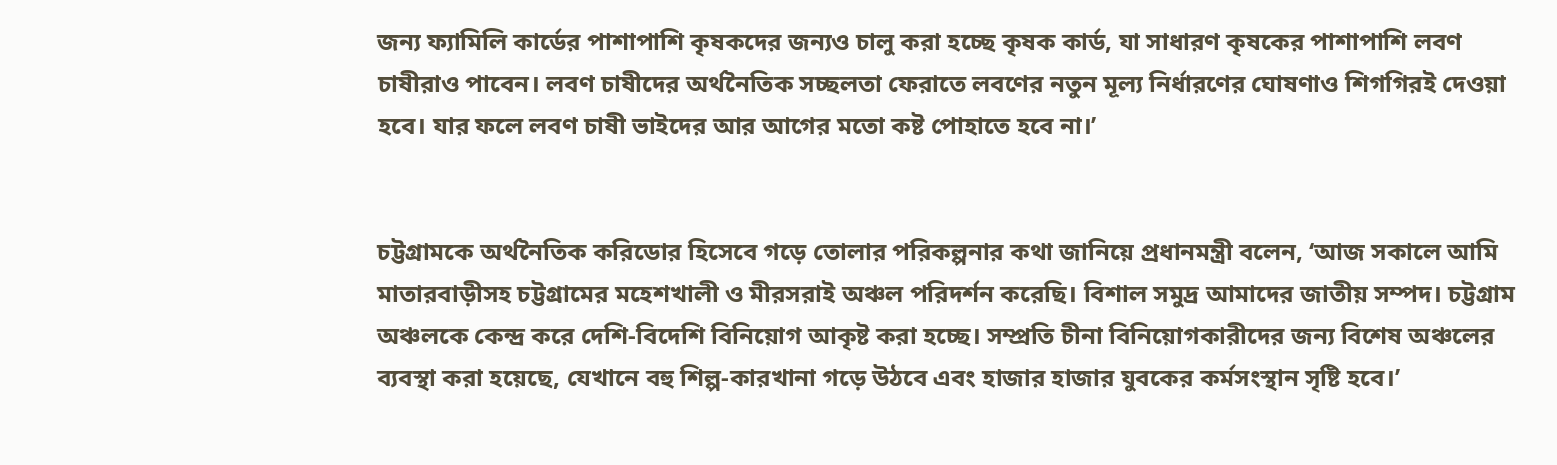জন্য ফ্যামিলি কার্ডের পাশাপাশি কৃষকদের জন্যও চালু করা হচ্ছে কৃষক কার্ড, যা সাধারণ কৃষকের পাশাপাশি লবণ চাষীরাও পাবেন। লবণ চাষীদের অর্থনৈতিক সচ্ছলতা ফেরাতে লবণের নতুন মূল্য নির্ধারণের ঘোষণাও শিগগিরই দেওয়া হবে। যার ফলে লবণ চাষী ভাইদের আর আগের মতো কষ্ট পোহাতে হবে না।’


চট্টগ্রামকে অর্থনৈতিক করিডোর হিসেবে গড়ে তোলার পরিকল্পনার কথা জানিয়ে প্রধানমন্ত্রী বলেন, ‘আজ সকালে আমি মাতারবাড়ীসহ চট্টগ্রামের মহেশখালী ও মীরসরাই অঞ্চল পরিদর্শন করেছি। বিশাল সমুদ্র আমাদের জাতীয় সম্পদ। চট্টগ্রাম অঞ্চলকে কেন্দ্র করে দেশি-বিদেশি বিনিয়োগ আকৃষ্ট করা হচ্ছে। সম্প্রতি চীনা বিনিয়োগকারীদের জন্য বিশেষ অঞ্চলের ব্যবস্থা করা হয়েছে, যেখানে বহু শিল্প-কারখানা গড়ে উঠবে এবং হাজার হাজার যুবকের কর্মসংস্থান সৃষ্টি হবে।’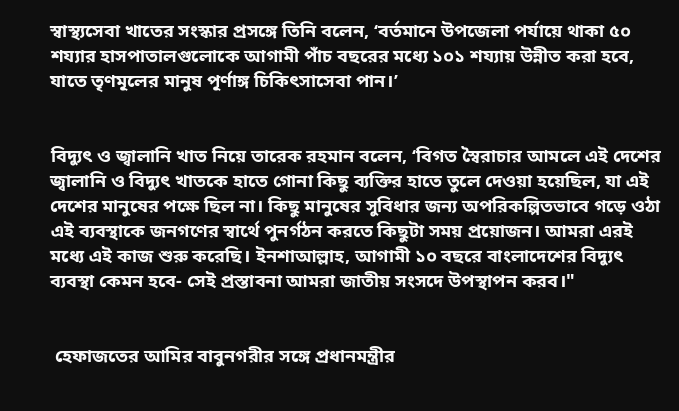স্বাস্থ্যসেবা খাতের সংস্কার প্রসঙ্গে তিনি বলেন, ‘বর্তমানে উপজেলা পর্যায়ে থাকা ৫০ শয্যার হাসপাতালগুলোকে আগামী পাঁচ বছরের মধ্যে ১০১ শয্যায় উন্নীত করা হবে, যাতে তৃণমূলের মানুষ পূর্ণাঙ্গ চিকিৎসাসেবা পান।’


বিদ্যুৎ ও জ্বালানি খাত নিয়ে তারেক রহমান বলেন, ‘বিগত স্বৈরাচার আমলে এই দেশের জ্বালানি ও বিদ্যুৎ খাতকে হাতে গোনা কিছু ব্যক্তির হাতে তুলে দেওয়া হয়েছিল, যা এই দেশের মানুষের পক্ষে ছিল না। কিছু মানুষের সুবিধার জন্য অপরিকল্পিতভাবে গড়ে ওঠা এই ব্যবস্থাকে জনগণের স্বার্থে পুনর্গঠন করতে কিছুটা সময় প্রয়োজন। আমরা এরই মধ্যে এই কাজ শুরু করেছি। ইনশাআল্লাহ, আগামী ১০ বছরে বাংলাদেশের বিদ্যুৎ ব্যবস্থা কেমন হবে- সেই প্রস্তাবনা আমরা জাতীয় সংসদে উপস্থাপন করব।"


 হেফাজতের আমির বাবুনগরীর সঙ্গে প্রধানমন্ত্রীর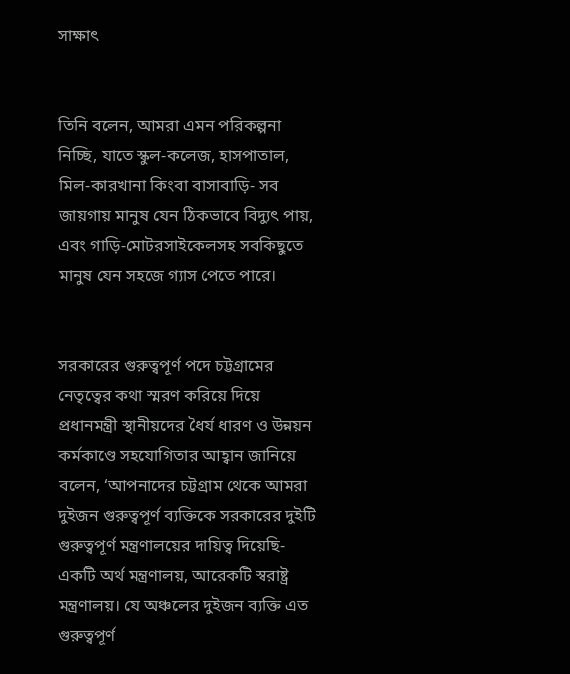সাক্ষাৎ


তিনি বলেন, আমরা এমন পরিকল্পনা নিচ্ছি, যাতে স্কুল-কলেজ, হাসপাতাল, মিল-কারখানা কিংবা বাসাবাড়ি- সব জায়গায় মানুষ যেন ঠিকভাবে বিদ্যুৎ পায়, এবং গাড়ি-মোটরসাইকেলসহ সবকিছুতে মানুষ যেন সহজে গ্যাস পেতে পারে।


সরকারের গুরুত্বপূর্ণ পদে চট্টগ্রামের নেতৃত্বের কথা স্মরণ করিয়ে দিয়ে প্রধানমন্ত্রী স্থানীয়দের ধৈর্য ধারণ ও উন্নয়ন কর্মকাণ্ডে সহযোগিতার আহ্বান জানিয়ে বলেন, ‘আপনাদের চট্টগ্রাম থেকে আমরা দুইজন গুরুত্বপূর্ণ ব্যক্তিকে সরকারের দুইটি গুরুত্বপূর্ণ মন্ত্রণালয়ের দায়িত্ব দিয়েছি- একটি অর্থ মন্ত্রণালয়, আরেকটি স্বরাষ্ট্র মন্ত্রণালয়। যে অঞ্চলের দুইজন ব্যক্তি এত গুরুত্বপূর্ণ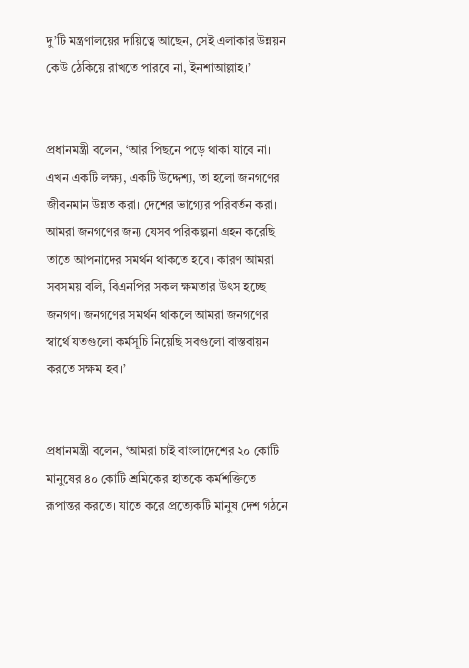দু’টি মন্ত্রণালয়ের দায়িত্বে আছেন, সেই এলাকার উন্নয়ন কেউ ঠেকিয়ে রাখতে পারবে না, ইনশাআল্লাহ।’


প্রধানমন্ত্রী বলেন, ‘আর পিছনে পড়ে থাকা যাবে না। এখন একটি লক্ষ্য, একটি উদ্দেশ্য, তা হলো জনগণের জীবনমান উন্নত করা। দেশের ভাগ্যের পরিবর্তন করা। আমরা জনগণের জন্য যেসব পরিকল্পনা গ্রহন করেছি তাতে আপনাদের সমর্থন থাকতে হবে। কারণ আমরা সবসময় বলি, বিএনপির সকল ক্ষমতার উৎস হচ্ছে জনগণ। জনগণের সমর্থন থাকলে আমরা জনগণের স্বার্থে যতগুলো কর্মসূচি নিয়েছি সবগুলো বাস্তবায়ন করতে সক্ষম হব।’


প্রধানমন্ত্রী বলেন, ‘আমরা চাই বাংলাদেশের ২০ কোটি মানুষের ৪০ কোটি শ্রমিকের হাতকে কর্মশক্তিতে রূপান্তর করতে। যাতে করে প্রত্যেকটি মানুষ দেশ গঠনে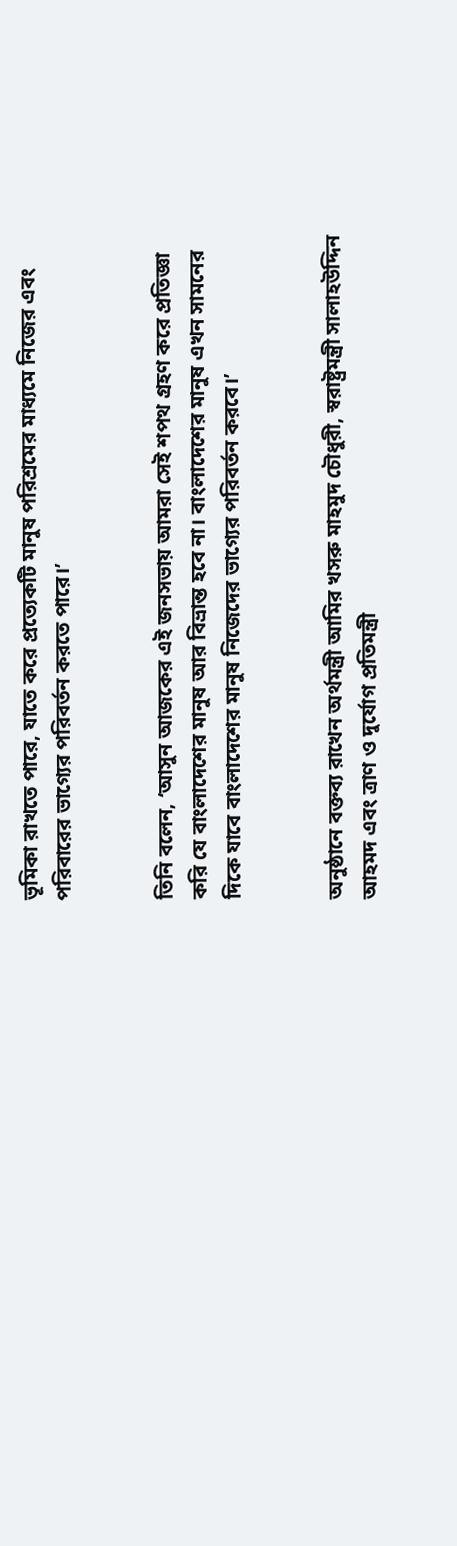ভূমিকা রাখতে পারে, যাতে করে প্রত্যেকটি মানুষ পরিশ্রমের মাধ্যমে নিজের এবং পরিবারের ভাগ্যের পরিবর্তন করতে পারে।’


তিনি বলেন, ‘আসুন আজকের এই জনসভায় আমরা সেই শপথ গ্রহণ করে প্রতিজ্ঞা করি যে বাংলাদেশের মানুষ আর বিভ্রান্ত হবে না। বাংলাদেশের মানুষ এখন সামনের দিকে যাবে বাংলাদেশের মানুষ নিজেদের ভাগ্যের পরিবর্তন করবে।’


অনুষ্ঠানে বক্তব্য রাখেন অর্থমন্ত্রী আমির খসরু মাহমুদ চৌধুরী, স্বরাষ্ট্রমন্ত্রী সালাহউদ্দিন আহমদ এবং ত্রাণ ও দুর্যোগ প্রতিমন্ত্রী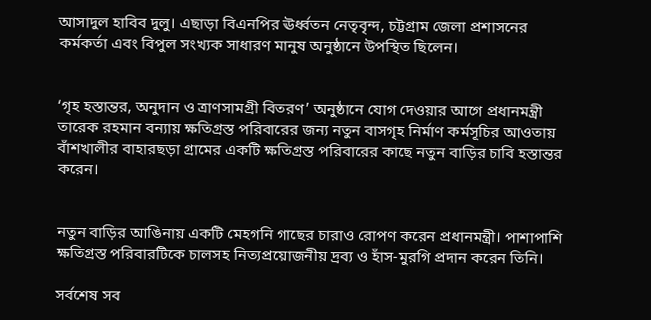আসাদুল হাবিব দুলু। এছাড়া বিএনপির ঊর্ধ্বতন নেতৃবৃন্দ, চট্টগ্রাম জেলা প্রশাসনের কর্মকর্তা এবং বিপুল সংখ্যক সাধারণ মানুষ অনুষ্ঠানে উপস্থিত ছিলেন।


‘গৃহ হস্তান্তর, অনুদান ও ত্রাণসামগ্রী বিতরণ’ অনুষ্ঠানে যোগ দেওয়ার আগে প্রধানমন্ত্রী তারেক রহমান বন্যায় ক্ষতিগ্রস্ত পরিবারের জন্য নতুন বাসগৃহ নির্মাণ কর্মসূচির আওতায় বাঁশখালীর বাহারছড়া গ্রামের একটি ক্ষতিগ্রস্ত পরিবারের কাছে নতুন বাড়ির চাবি হস্তান্তর করেন।


নতুন বাড়ির আঙিনায় একটি মেহগনি গাছের চারাও রোপণ করেন প্রধানমন্ত্রী। পাশাপাশি ক্ষতিগ্রস্ত পরিবারটিকে চালসহ নিত্যপ্রয়োজনীয় দ্রব্য ও হাঁস-মুরগি প্রদান করেন তিনি।

সর্বশেষ সব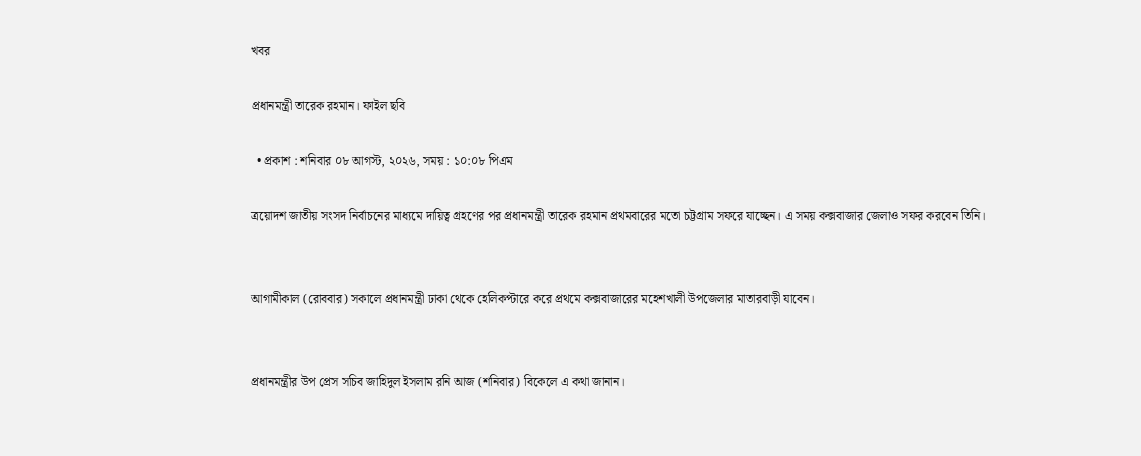খবর

প্রধানমন্ত্রী তারেক রহমান। ফাইল ছবি

  • প্রকাশ : শনিবার ০৮ আগস্ট, ২০২৬, সময় : ১০:০৮ পিএম

ত্রয়োদশ জাতীয় সংসদ নির্বাচনের মাধ্যমে দায়িত্ব গ্রহণের পর প্রধানমন্ত্রী তারেক রহমান প্রথমবারের মতো চট্টগ্রাম সফরে যাচ্ছেন। এ সময় কক্সবাজার জেলাও সফর করবেন তিনি।


আগামীকাল (রোববার) সকালে প্রধানমন্ত্রী ঢাকা থেকে হেলিকপ্টারে করে প্রথমে কক্সবাজারের মহেশখালী উপজেলার মাতারবাড়ী যাবেন।


প্রধানমন্ত্রীর উপ প্রেস সচিব জাহিদুল ইসলাম রনি আজ (শনিবার) বিকেলে এ কথা জানান।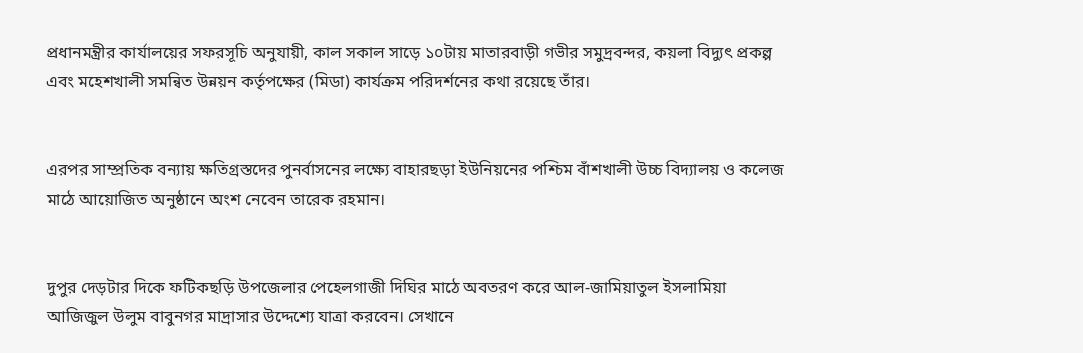প্রধানমন্ত্রীর কার্যালয়ের সফরসূচি অনুযায়ী, কাল সকাল সাড়ে ১০টায় মাতারবাড়ী গভীর সমুদ্রবন্দর, কয়লা বিদ্যুৎ প্রকল্প এবং মহেশখালী সমন্বিত উন্নয়ন কর্তৃপক্ষের (মিডা) কার্যক্রম পরিদর্শনের কথা রয়েছে তাঁর।


এরপর সাম্প্রতিক বন্যায় ক্ষতিগ্রস্তদের পুনর্বাসনের লক্ষ্যে বাহারছড়া ইউনিয়নের পশ্চিম বাঁশখালী উচ্চ বিদ্যালয় ও কলেজ মাঠে আয়োজিত অনুষ্ঠানে অংশ নেবেন তারেক রহমান।


দুপুর দেড়টার দিকে ফটিকছড়ি উপজেলার পেহেলগাজী দিঘির মাঠে অবতরণ করে আল-জামিয়াতুল ইসলামিয়া আজিজুল উলুম বাবুনগর মাদ্রাসার উদ্দেশ্যে যাত্রা করবেন। সেখানে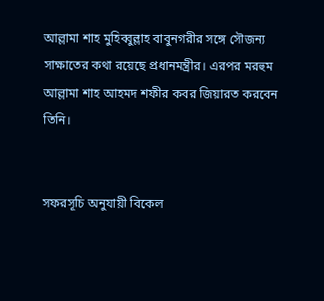আল্লামা শাহ মুহিব্বুল্লাহ বাবুনগরীর সঙ্গে সৌজন্য সাক্ষাতের কথা রয়েছে প্রধানমন্ত্রীর। এরপর মরহুম আল্লামা শাহ আহমদ শফীর কবর জিয়ারত করবেন তিনি।


সফরসূচি অনুযায়ী বিকেল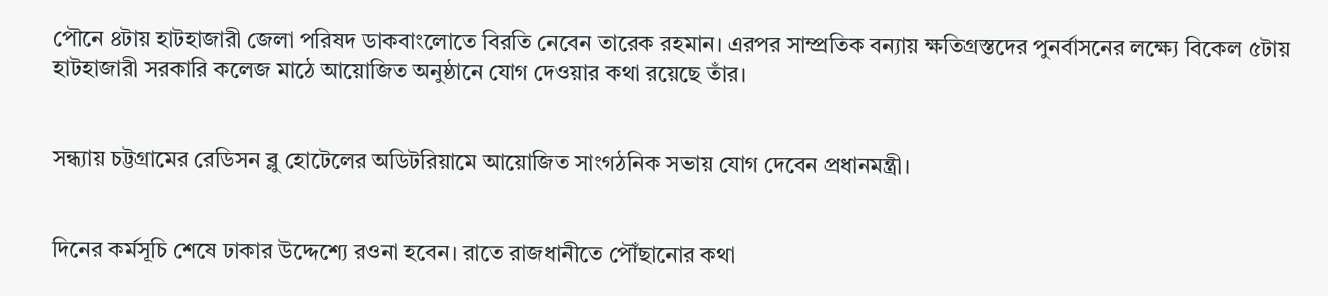পৌনে ৪টায় হাটহাজারী জেলা পরিষদ ডাকবাংলোতে বিরতি নেবেন তারেক রহমান। এরপর সাম্প্রতিক বন্যায় ক্ষতিগ্রস্তদের পুনর্বাসনের লক্ষ্যে বিকেল ৫টায় হাটহাজারী সরকারি কলেজ মাঠে আয়োজিত অনুষ্ঠানে যোগ দেওয়ার কথা রয়েছে তাঁর।


সন্ধ্যায় চট্টগ্রামের রেডিসন ব্লু হোটেলের অডিটরিয়ামে আয়োজিত সাংগঠনিক সভায় যোগ দেবেন প্রধানমন্ত্রী।


দিনের কর্মসূচি শেষে ঢাকার উদ্দেশ্যে রওনা হবেন। রাতে রাজধানীতে পৌঁছানোর কথা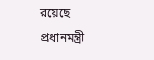রয়েছে প্রধানমন্ত্রী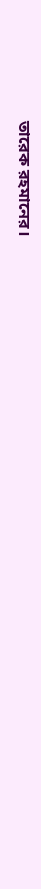তারেক রহমানের।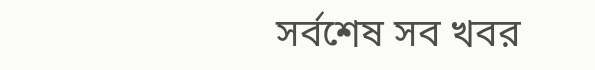সর্বশেষ সব খবর